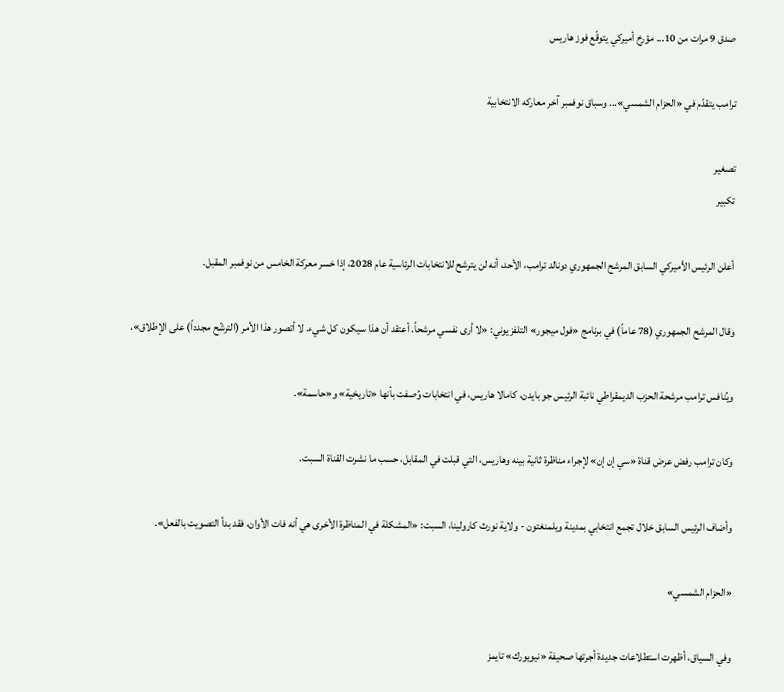صدق 9 مرات من 10... مؤرخ أميركي يتوقّع فوز هاريس

ترامب يتقدّم في «الحزام الشمسي»... وسباق نوفمبر آخر معاركه الانتخابية

تصغير
تكبير

أعلن الرئيس الأميركي السابق المرشح الجمهوري دونالد ترامب، الأحد، أنه لن يترشح للانتخابات الرئاسية عام 2028، إذا خسر معركة الخامس من نوفمبر المقبل.

وقال المرشح الجمهوري (78 عاماً) في برنامج «فول ميجور» التلفزيوني: «لا أرى نفسي مرشحاً. أعتقد أن هذا سيكون كل شيء. لا أتصور هذا الأمر (الترشّح مجدداً) على الإطلاق».

ويُنافس ترامب مرشحة الحزب الديمقراطي نائبة الرئيس جو بايدن، كامالا هاريس، في انتخابات وُصفت بأنها «تاريخية» و«حاسمة».

وكان ترامب رفض عرض قناة «سي إن إن» لإجراء مناظرة ثانية بينه وهاريس، التي قبلت في المقابل، حسب ما نشرت القناة السبت.

وأضاف الرئيس السابق خلال تجمع انتخابي بمدينة ويلمنغتون - ولاية نورث كارولينا، السبت: «المشكلة في المناظرة الأخرى هي أنه فات الأوان، فقد بدأ التصويت بالفعل».

«الحزام الشمسي»

وفي السياق، أظهرت استطلاعات جديدة أجرتها صحيفة «نيويورك» تايمز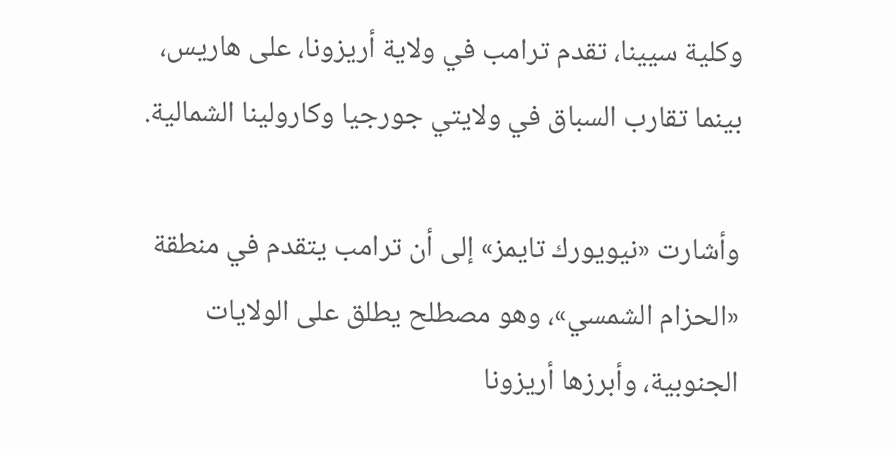وكلية سيينا، تقدم ترامب في ولاية أريزونا، على هاريس، بينما تقارب السباق في ولايتي جورجيا وكارولينا الشمالية.

وأشارت «نيويورك تايمز» إلى أن ترامب يتقدم في منطقة «الحزام الشمسي»، وهو مصطلح يطلق على الولايات الجنوبية، وأبرزها أريزونا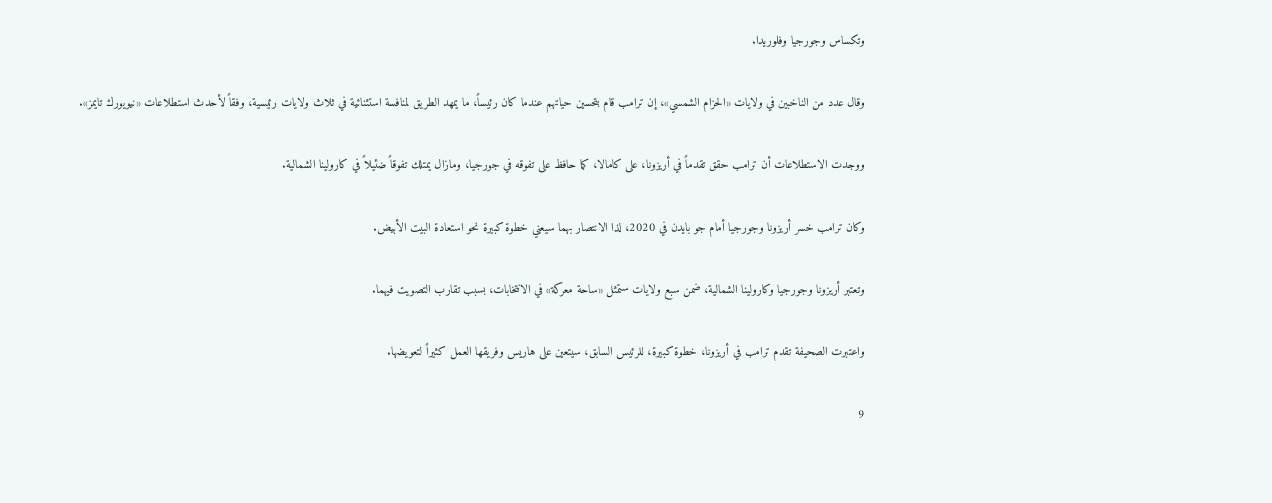وتكساس وجورجيا وفلوريدا.

وقال عدد من الناخبين في ولايات «الحزام الشمسي»، إن ترامب قام بتحسين حياتهم عندما كان رئيساً، ما يمهد الطريق لمنافسة استثنائية في ثلاث ولايات رئيسية، وفقاً لأحدث استطلاعات «نيويورك تايمز».

ووجدت الاستطلاعات أن ترامب حقق تقدماً في أريزونا، على كامالا، كما حافظ على تفوقه في جورجيا، ومازال يمتلك تفوقاً ضئيلاً في كارولينا الشمالية.

وكان ترامب خسر أريزونا وجورجيا أمام جو بايدن في 2020، لذا الانتصار بهما سيعني خطوة كبيرة نحو استعادة البيت الأبيض.

وتعتبر أريزونا وجورجيا وكارولينا الشمالية، ضمن سبع ولايات ستمثل «ساحة معركة» في الانتخابات، بسبب تقارب التصويت فيهما.

واعتبرت الصحيفة تقدم ترامب في أريزونا، خطوة كبيرة، للرئيس السابق، سيتعين على هاريس وفريقها العمل كثيراً لتعويضها.

9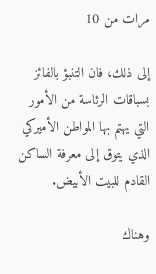مرات من 10

إلى ذلك، فان التنبؤ بالفائز بسباقات الرئاسة من الأمور التي يهتم بها المواطن الأميركي الذي يتوق إلى معرفة الساكن القادم للبيت الأبيض.

وهناك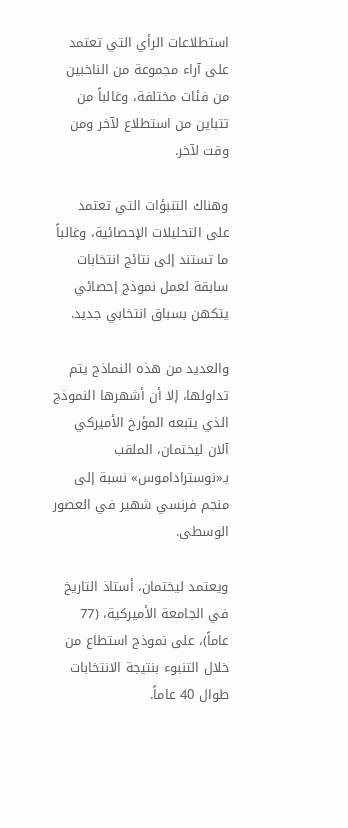استطلاعات الرأي التي تعتمد على آراء مجموعة من الناخبين من فئات مختلفة، وغالباً من تتباين من استطلاع لآخر ومن وقت لآخر.

وهناك التنبؤات التي تعتمد على التحليلات الإحصائية، وغالباً ما تستند إلى نتائج انتخابات سابقة لعمل نموذج إحصائي يتكهن بسباق انتخابي جديد.

والعديد من هذه النماذج يتم تداولها، إلا أن أشهرها النموذج الذي يتبعه المؤرخ الأميركي آلان ليختمان، الملقب بـ«نوستراداموس» نسبة إلى منجم فرنسي شهير في العصور الوسطى.

ويعتمد ليختمان، أستاذ التاريخ في الجامعة الأميركية، (77 عاماً)، على نموذج استطاع من خلال التنبوء بنتيجة الانتخابات طوال 40 عاماً.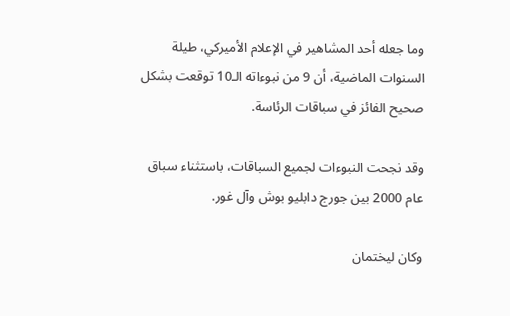وما جعله أحد المشاهير في الإعلام الأميركي، طيلة السنوات الماضية، أن 9 من نبوءاته الـ10 توقعت بشكل صحيح الفائز في سباقات الرئاسة.

وقد نجحت النبوءات لجميع السباقات، باستثناء سباق عام 2000 بين جورج دابليو بوش وآل غور.

وكان ليختمان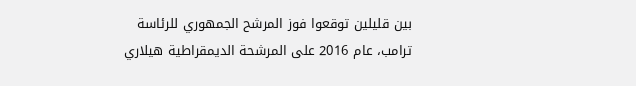بين قليلين توقعوا فوز المرشح الجمهوري للرئاسة ترامب، عام 2016 على المرشحة الديمقراطية هيلاري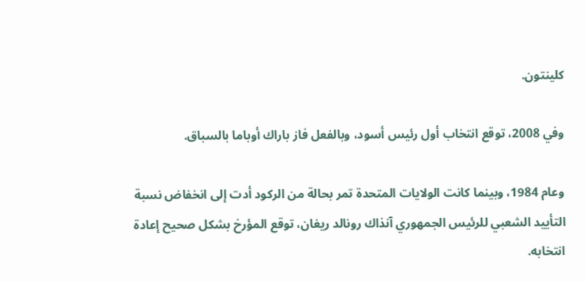كلينتون.

وفي 2008، توقع انتخاب أول رئيس أسود، وبالفعل فاز باراك أوباما بالسباق.

وعام 1984، وبينما كانت الولايات المتحدة تمر بحالة من الركود أدت إلى انخفاض نسبة التأييد الشعبي للرئيس الجمهوري آنذاك رونالد ريغان، توقع المؤرخ بشكل صحيح إعادة انتخابه.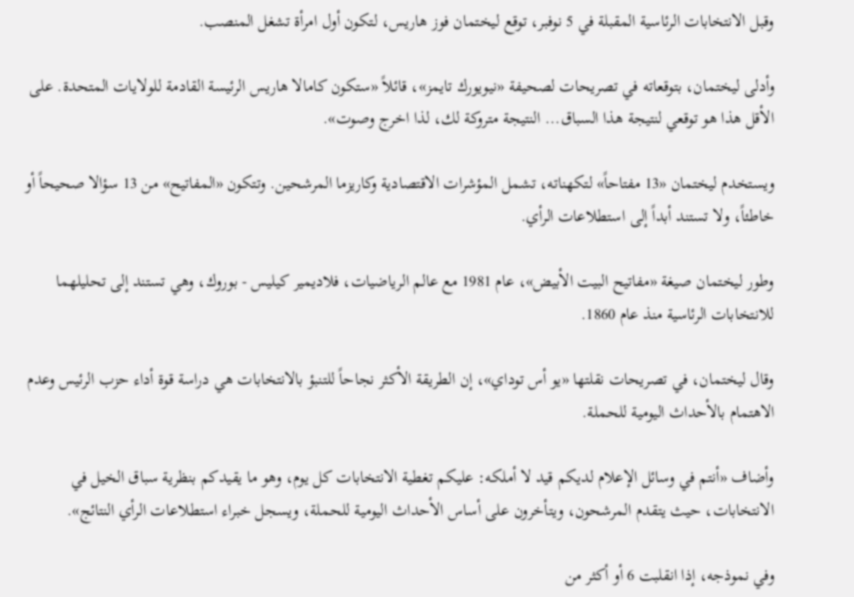وقبل الانتخابات الرئاسية المقبلة في 5 نوفبر، توقع ليختمان فوز هاريس، لتكون أول امرأة تشغل المنصب.

وأدلى ليختمان، بتوقعاته في تصريحات لصحيفة «نيويورك تايمز»، قائلاً «ستكون كامالا هاريس الرئيسة القادمة للولايات المتحدة. على الأقل هذا هو توقعي لنتيجة هذا السباق... النتيجة متروكة لك، لذا اخرج وصوت».

ويستخدم ليختمان «13 مفتاحاً» لتكهناته، تشمل المؤشرات الاقتصادية وكاريزما المرشحين. وتتكون «المفاتيح» من 13 سؤالا صحيحاً أو خاطئاً، ولا تستند أبداً إلى استطلاعات الرأي.

وطور ليختمان صيغة «مفاتيح البيت الأبيض»، عام 1981 مع عالم الرياضيات، فلاديمير كيليس - بوروك، وهي تستند إلى تحليلهما للانتخابات الرئاسية منذ عام 1860.

وقال ليختمان، في تصريحات نقلتها «يو أس توداي»، إن الطريقة الأكثر نجاحاً للتنبؤ بالانتخابات هي دراسة قوة أداء حزب الرئيس وعدم الاهتمام بالأحداث اليومية للحملة.

وأضاف «أنتم في وسائل الإعلام لديكم قيد لا أملكه: عليكم تغطية الانتخابات كل يوم، وهو ما يقيدكم بنظرية سباق الخيل في الانتخابات، حيث يتقدم المرشحون، ويتأخرون على أساس الأحداث اليومية للحملة، ويسجل خبراء استطلاعات الرأي النتائج».

وفي نموذجه، إذا انقلبت 6 أو أكثر من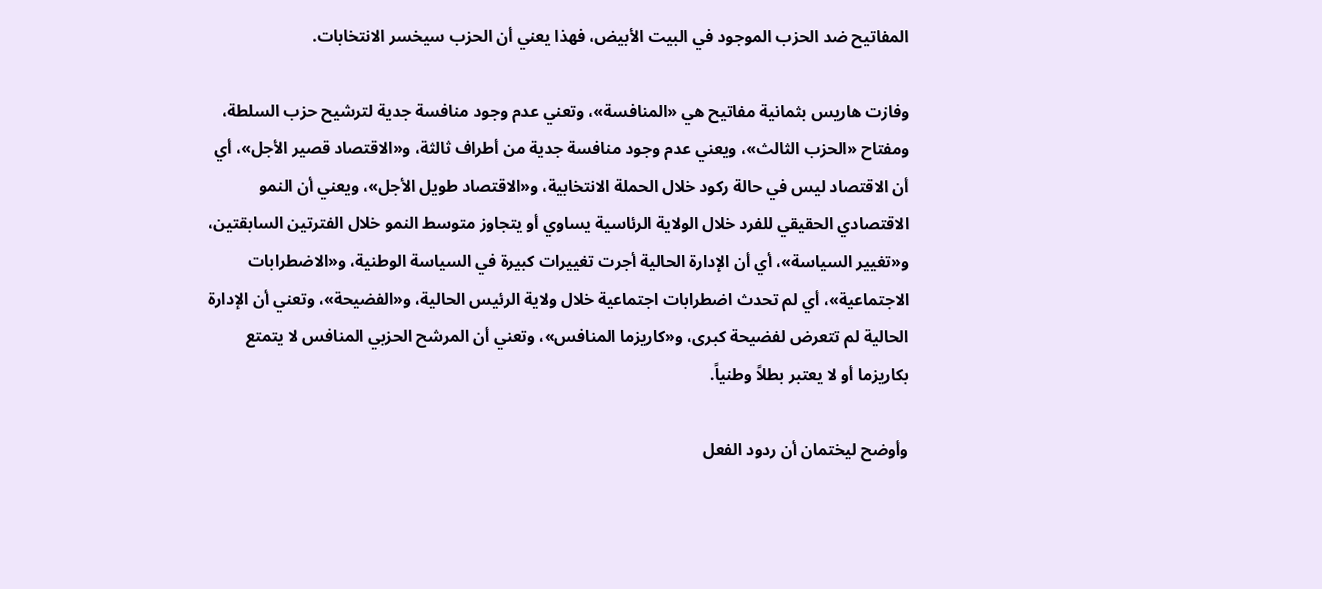المفاتيح ضد الحزب الموجود في البيت الأبيض، فهذا يعني أن الحزب سيخسر الانتخابات.

وفازت هاريس بثمانية مفاتيح هي «المنافسة»، وتعني عدم وجود منافسة جدية لترشيح حزب السلطة، ومفتاح «الحزب الثالث»، ويعني عدم وجود منافسة جدية من أطراف ثالثة، و«الاقتصاد قصير الأجل»، أي أن الاقتصاد ليس في حالة ركود خلال الحملة الانتخابية، و«الاقتصاد طويل الأجل»، ويعني أن النمو الاقتصادي الحقيقي للفرد خلال الولاية الرئاسية يساوي أو يتجاوز متوسط النمو خلال الفترتين السابقتين، و«تغيير السياسة»، أي أن الإدارة الحالية أجرت تغييرات كبيرة في السياسة الوطنية، و«الاضطرابات الاجتماعية»، أي لم تحدث اضطرابات اجتماعية خلال ولاية الرئيس الحالية، و«الفضيحة»، وتعني أن الإدارة الحالية لم تتعرض لفضيحة كبرى، و«كاريزما المنافس»، وتعني أن المرشح الحزبي المنافس لا يتمتع بكاريزما أو لا يعتبر بطلاً وطنياً.

وأوضح ليختمان أن ردود الفعل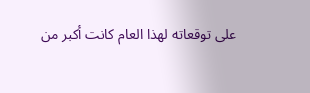على توقعاته لهذا العام كانت أكبر من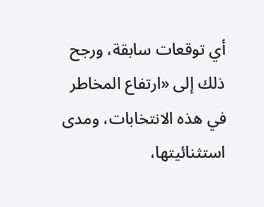أي توقعات سابقة، ورجح ذلك إلى «ارتفاع المخاطر في هذه الانتخابات، ومدى استثنائيتها،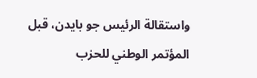واستقالة الرئيس جو بايدن، قبل المؤتمر الوطني للحزب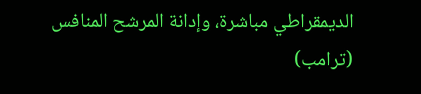الديمقراطي مباشرة، وإدانة المرشح المنافس (ترامب)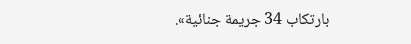بارتكاب 34 جريمة جنائية».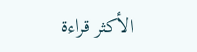الأكثر قراءة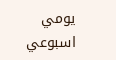يومي
اسبوعي